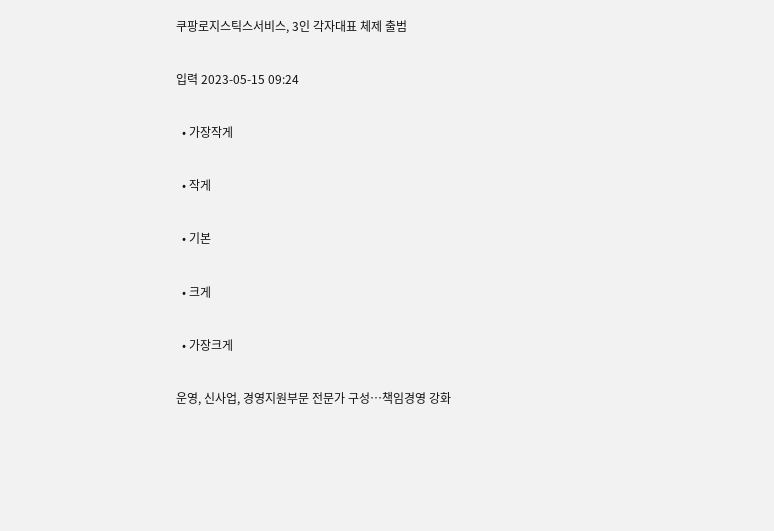쿠팡로지스틱스서비스, 3인 각자대표 체제 출범

입력 2023-05-15 09:24

  • 가장작게

  • 작게

  • 기본

  • 크게

  • 가장크게

운영, 신사업, 경영지원부문 전문가 구성…책임경영 강화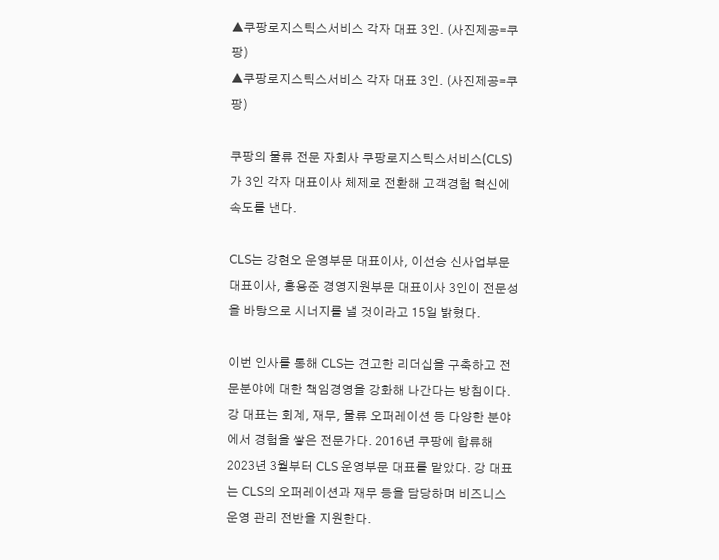▲쿠팡로지스틱스서비스 각자 대표 3인. (사진제공=쿠팡)
▲쿠팡로지스틱스서비스 각자 대표 3인. (사진제공=쿠팡)

쿠팡의 물류 전문 자회사 쿠팡로지스틱스서비스(CLS)가 3인 각자 대표이사 체제로 전환해 고객경험 혁신에 속도를 낸다.

CLS는 강현오 운영부문 대표이사, 이선승 신사업부문 대표이사, 홍용준 경영지원부문 대표이사 3인이 전문성을 바탕으로 시너지를 낼 것이라고 15일 밝혔다.

이번 인사를 통해 CLS는 견고한 리더십을 구축하고 전문분야에 대한 책임경영을 강화해 나간다는 방침이다. 강 대표는 회계, 재무, 물류 오퍼레이션 등 다양한 분야에서 경험을 쌓은 전문가다. 2016년 쿠팡에 합류해 2023년 3월부터 CLS 운영부문 대표를 맡았다. 강 대표는 CLS의 오퍼레이션과 재무 등을 담당하며 비즈니스 운영 관리 전반을 지원한다.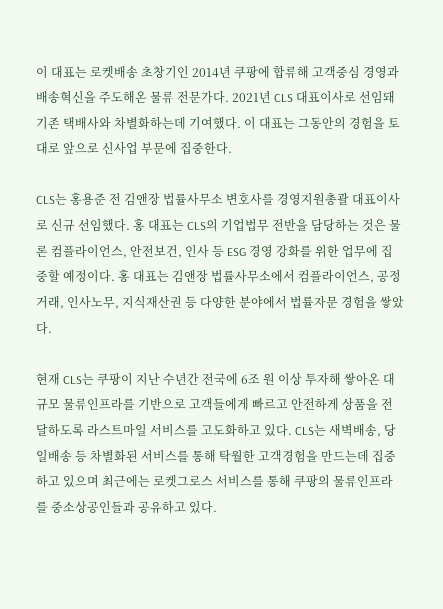이 대표는 로켓배송 초창기인 2014년 쿠팡에 합류해 고객중심 경영과 배송혁신을 주도해온 물류 전문가다. 2021년 CLS 대표이사로 선임돼 기존 택배사와 차별화하는데 기여했다. 이 대표는 그동안의 경험을 토대로 앞으로 신사업 부문에 집중한다.

CLS는 홍용준 전 김앤장 법률사무소 변호사를 경영지원총괄 대표이사로 신규 선임했다. 홍 대표는 CLS의 기업법무 전반을 담당하는 것은 물론 컴플라이언스, 안전보건, 인사 등 ESG 경영 강화를 위한 업무에 집중할 예정이다. 홍 대표는 김앤장 법률사무소에서 컴플라이언스, 공정거래, 인사노무, 지식재산권 등 다양한 분야에서 법률자문 경험을 쌓았다.

현재 CLS는 쿠팡이 지난 수년간 전국에 6조 원 이상 투자해 쌓아온 대규모 물류인프라를 기반으로 고객들에게 빠르고 안전하게 상품을 전달하도록 라스트마일 서비스를 고도화하고 있다. CLS는 새벽배송, 당일배송 등 차별화된 서비스를 통해 탁월한 고객경험을 만드는데 집중하고 있으며 최근에는 로켓그로스 서비스를 통해 쿠팡의 물류인프라를 중소상공인들과 공유하고 있다.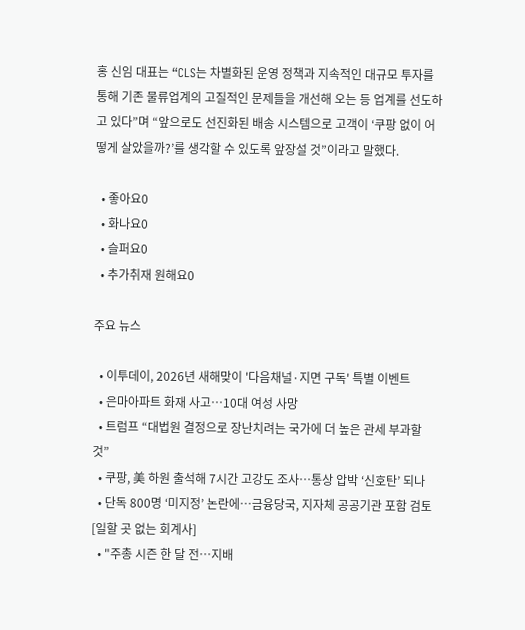홍 신임 대표는 “CLS는 차별화된 운영 정책과 지속적인 대규모 투자를 통해 기존 물류업계의 고질적인 문제들을 개선해 오는 등 업계를 선도하고 있다”며 “앞으로도 선진화된 배송 시스템으로 고객이 ‘쿠팡 없이 어떻게 살았을까?’를 생각할 수 있도록 앞장설 것”이라고 말했다.

  • 좋아요0
  • 화나요0
  • 슬퍼요0
  • 추가취재 원해요0

주요 뉴스

  • 이투데이, 2026년 새해맞이 '다음채널·지면 구독' 특별 이벤트
  • 은마아파트 화재 사고…10대 여성 사망
  • 트럼프 “대법원 결정으로 장난치려는 국가에 더 높은 관세 부과할 것”
  • 쿠팡, 美 하원 출석해 7시간 고강도 조사…통상 압박 ‘신호탄’ 되나
  • 단독 800명 ‘미지정’ 논란에…금융당국, 지자체 공공기관 포함 검토 [일할 곳 없는 회계사]
  • "주총 시즌 한 달 전…지배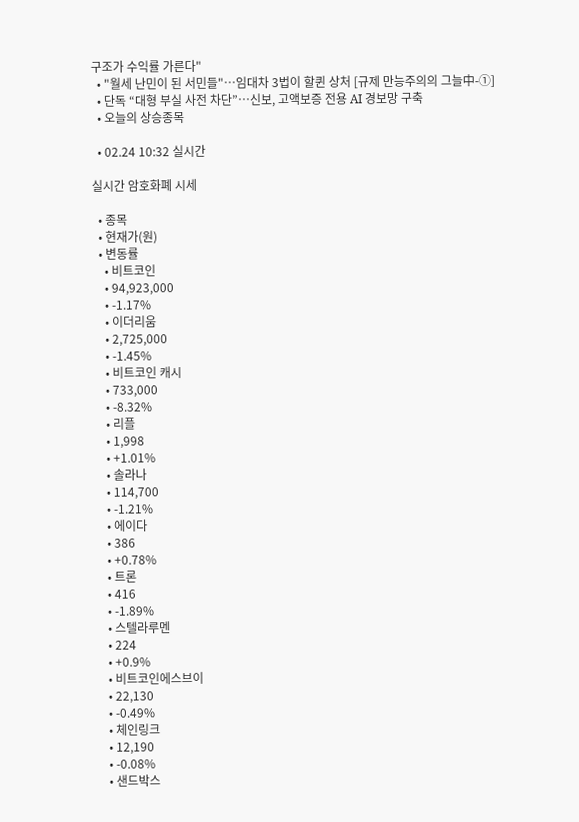구조가 수익률 가른다"
  • "월세 난민이 된 서민들"…임대차 3법이 할퀸 상처 [규제 만능주의의 그늘中-①]
  • 단독 “대형 부실 사전 차단”⋯신보, 고액보증 전용 AI 경보망 구축
  • 오늘의 상승종목

  • 02.24 10:32 실시간

실시간 암호화폐 시세

  • 종목
  • 현재가(원)
  • 변동률
    • 비트코인
    • 94,923,000
    • -1.17%
    • 이더리움
    • 2,725,000
    • -1.45%
    • 비트코인 캐시
    • 733,000
    • -8.32%
    • 리플
    • 1,998
    • +1.01%
    • 솔라나
    • 114,700
    • -1.21%
    • 에이다
    • 386
    • +0.78%
    • 트론
    • 416
    • -1.89%
    • 스텔라루멘
    • 224
    • +0.9%
    • 비트코인에스브이
    • 22,130
    • -0.49%
    • 체인링크
    • 12,190
    • -0.08%
    • 샌드박스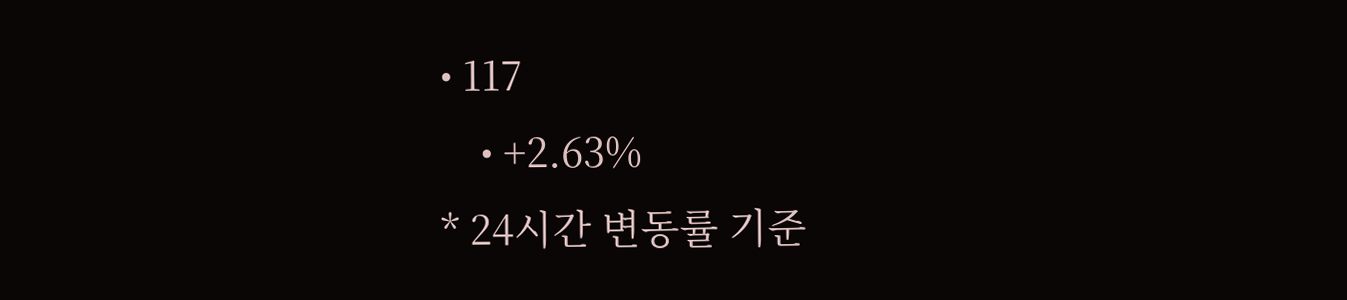• 117
    • +2.63%
* 24시간 변동률 기준